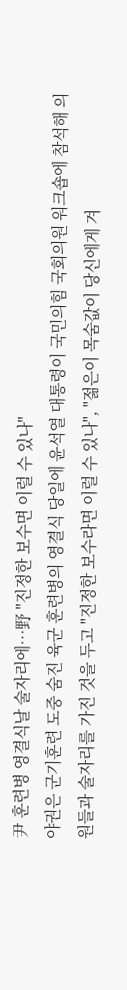尹 훈련병 영결식날 술자리에…野 "진정한 보수면 이럴 수 있나"
야권은 군기훈련 도중 숨진 육군 훈련병의 영결식 당일에 윤석열 대통령이 국민의힘 국회의원 워크숍에 참석해 의원들과 술자리를 가진 것을 두고 "진정한 보수라면 이럴 수 있나", "젊은이 목숨값이 당신에게 겨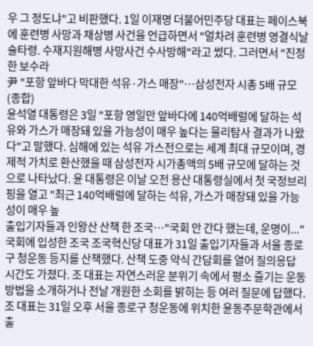우 그 정도냐"고 비판했다. 1일 이재명 더불어민주당 대표는 페이스북에 훈련병 사망과 채상병 사건을 언급하면서 "얼차려 훈련병 영결식날 술타령. 수재지원해병 사망사건 수사방해"라고 썼다. 그러면서 "진정한 보수라
尹 "포항 앞바다 막대한 석유·가스 매장"…삼성전자 시총 5배 규모(종합)
윤석열 대통령은 3일 "포항 영일만 앞바다에 140억배럴에 달하는 석유와 가스가 매장돼 있을 가능성이 매우 높다는 물리탐사 결과가 나왔다"고 말했다. 심해에 있는 석유 가스전으로는 세계 최대 규모이며, 경제적 가치로 환산했을 때 삼성전자 시가총액의 5배 규모에 달하는 것으로 나타났다. 윤 대통령은 이날 오전 용산 대통령실에서 첫 국정브리핑을 열고 "최근 140억배럴에 달하는 석유, 가스가 매장돼 있을 가능성이 매우 높
출입기자들과 인왕산 산책 한 조국…"국회 안 간다 했는데, 운명이..."
국회에 입성한 조국 조국혁신당 대표가 31일 출입기자들과 서울 종로구 청운동 등지를 산책했다. 산책 도중 약식 간담회를 열어 질의응답 시간도 가졌다. 조 대표는 자연스러운 분위기 속에서 평소 즐기는 운동 방법을 소개하거나 전날 개원한 소회를 밝히는 등 여러 질문에 답했다. 조 대표는 31일 오후 서울 종로구 청운동에 위치한 윤동주문학관에서 출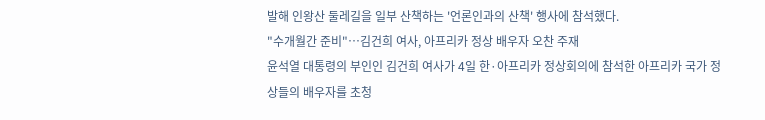발해 인왕산 둘레길을 일부 산책하는 '언론인과의 산책' 행사에 참석했다.
"수개월간 준비"…김건희 여사, 아프리카 정상 배우자 오찬 주재
윤석열 대통령의 부인인 김건희 여사가 4일 한·아프리카 정상회의에 참석한 아프리카 국가 정상들의 배우자를 초청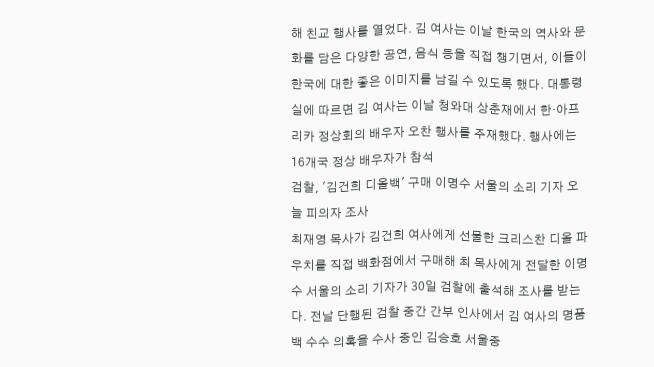해 친교 행사를 열었다. 김 여사는 이날 한국의 역사와 문화를 담은 다양한 공연, 음식 등을 직접 챙기면서, 이들이 한국에 대한 좋은 이미지를 남길 수 있도록 했다. 대통령실에 따르면 김 여사는 이날 청와대 상춘재에서 한·아프리카 정상회의 배우자 오찬 행사를 주재했다. 행사에는 16개국 정상 배우자가 참석
검찰, '김건희 디올백' 구매 이명수 서울의 소리 기자 오늘 피의자 조사
최재영 목사가 김건희 여사에게 선물한 크리스찬 디올 파우치를 직접 백화점에서 구매해 최 목사에게 전달한 이명수 서울의 소리 기자가 30일 검찰에 출석해 조사를 받는다. 전날 단행된 검찰 중간 간부 인사에서 김 여사의 명품백 수수 의혹을 수사 중인 김승호 서울중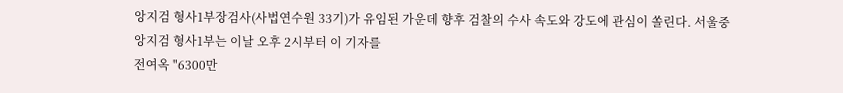앙지검 형사1부장검사(사법연수원 33기)가 유임된 가운데 향후 검찰의 수사 속도와 강도에 관심이 쏠린다. 서울중앙지검 형사1부는 이날 오후 2시부터 이 기자를
전여옥 "6300만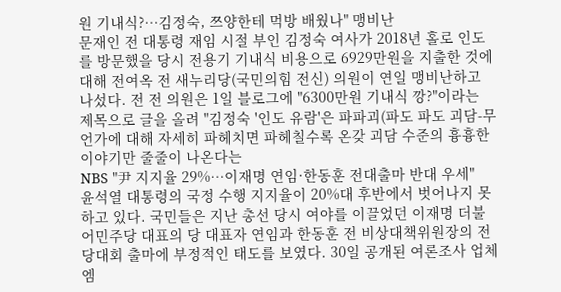원 기내식?…김정숙, 쯔양한테 먹방 배웠나" 맹비난
문재인 전 대통령 재임 시절 부인 김정숙 여사가 2018년 홀로 인도를 방문했을 당시 전용기 기내식 비용으로 6929만원을 지출한 것에 대해 전여옥 전 새누리당(국민의힘 전신) 의원이 연일 맹비난하고 나섰다. 전 전 의원은 1일 블로그에 "6300만원 기내식 깡?"이라는 제목으로 글을 올려 "김정숙 '인도 유람'은 파파괴(파도 파도 괴담-무언가에 대해 자세히 파헤치면 파헤칠수록 온갖 괴담 수준의 흉흉한 이야기만 줄줄이 나온다는
NBS "尹 지지율 29%…이재명 연임·한동훈 전대출마 반대 우세"
윤석열 대통령의 국정 수행 지지율이 20%대 후반에서 벗어나지 못하고 있다. 국민들은 지난 총선 당시 여야를 이끌었던 이재명 더불어민주당 대표의 당 대표자 연임과 한동훈 전 비상대책위원장의 전당대회 출마에 부정적인 태도를 보였다. 30일 공개된 여론조사 업체 엠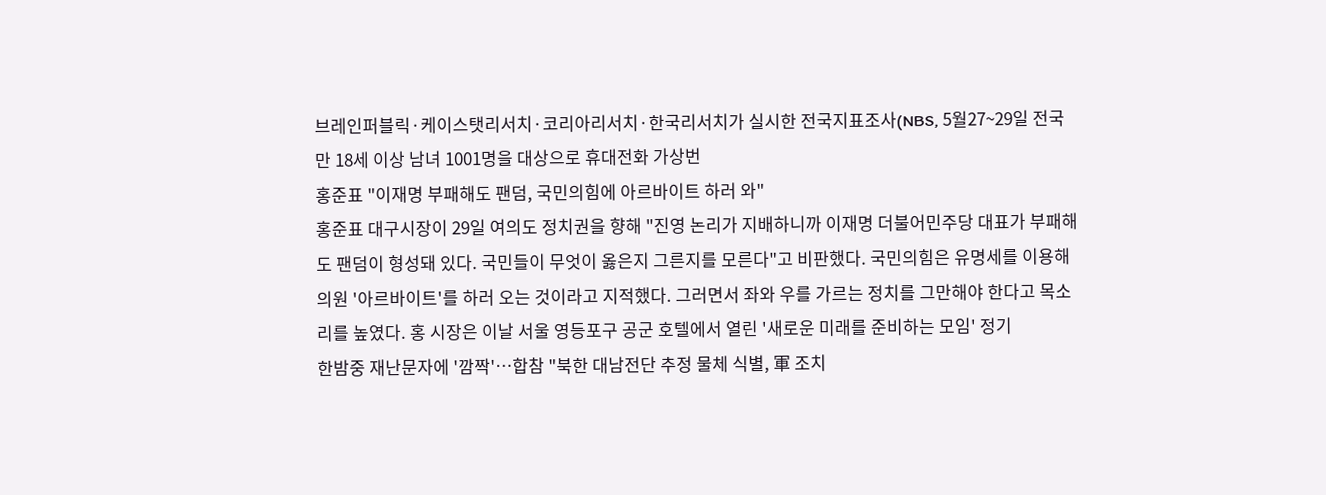브레인퍼블릭·케이스탯리서치·코리아리서치·한국리서치가 실시한 전국지표조사(NBS, 5월27~29일 전국 만 18세 이상 남녀 1001명을 대상으로 휴대전화 가상번
홍준표 "이재명 부패해도 팬덤, 국민의힘에 아르바이트 하러 와"
홍준표 대구시장이 29일 여의도 정치권을 향해 "진영 논리가 지배하니까 이재명 더불어민주당 대표가 부패해도 팬덤이 형성돼 있다. 국민들이 무엇이 옳은지 그른지를 모른다"고 비판했다. 국민의힘은 유명세를 이용해 의원 '아르바이트'를 하러 오는 것이라고 지적했다. 그러면서 좌와 우를 가르는 정치를 그만해야 한다고 목소리를 높였다. 홍 시장은 이날 서울 영등포구 공군 호텔에서 열린 '새로운 미래를 준비하는 모임' 정기
한밤중 재난문자에 '깜짝'…합참 "북한 대남전단 추정 물체 식별, 軍 조치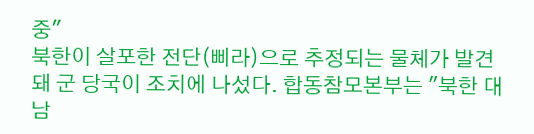중"
북한이 살포한 전단(삐라)으로 추정되는 물체가 발견돼 군 당국이 조치에 나섰다. 합동참모본부는 "북한 대남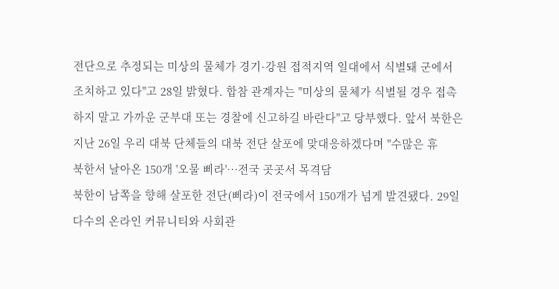전단으로 추정되는 미상의 물체가 경기·강원 접적지역 일대에서 식별돼 군에서 조치하고 있다"고 28일 밝혔다. 합참 관계자는 "미상의 물체가 식별될 경우 접촉하지 말고 가까운 군부대 또는 경찰에 신고하길 바란다"고 당부했다. 앞서 북한은 지난 26일 우리 대북 단체들의 대북 전단 살포에 맞대응하겠다며 "수많은 휴
북한서 날아온 150개 '오물 삐라'…전국 곳곳서 목격담
북한이 남쪽을 향해 살포한 전단(삐라)이 전국에서 150개가 넘게 발견됐다. 29일 다수의 온라인 커뮤니티와 사회관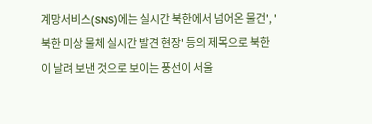계망서비스(SNS)에는 실시간 북한에서 넘어온 물건', '북한 미상 물체 실시간 발견 현장' 등의 제목으로 북한이 날려 보낸 것으로 보이는 풍선이 서울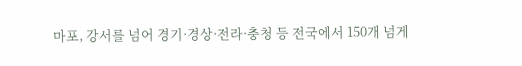마포, 강서를 넘어 경기·경상·전라·충청 등 전국에서 150개 넘게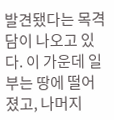발견됐다는 목격담이 나오고 있다. 이 가운데 일부는 땅에 떨어졌고, 나머지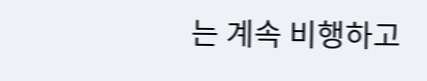는 계속 비행하고